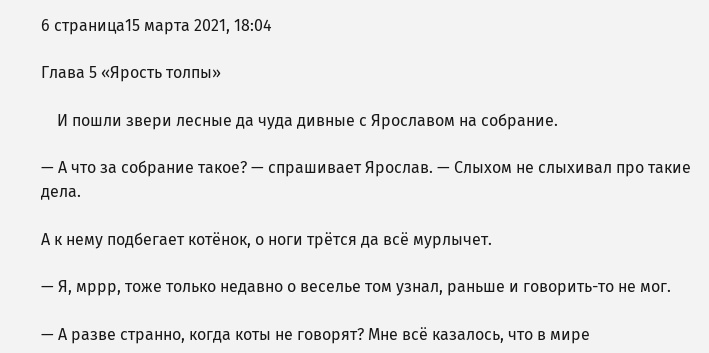6 страница15 марта 2021, 18:04

Глава 5 «Ярость толпы»

    И пошли звери лесные да чуда дивные с Ярославом на собрание.

— А что за собрание такое? — спрашивает Ярослав. — Слыхом не слыхивал про такие дела.

А к нему подбегает котёнок, о ноги трётся да всё мурлычет.

— Я, мррр, тоже только недавно о веселье том узнал, раньше и говорить-то не мог.

— А разве странно, когда коты не говорят? Мне всё казалось, что в мире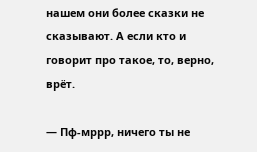нашем они более сказки не сказывают. А если кто и говорит про такое, то, верно, врёт.

— Пф-мррр, ничего ты не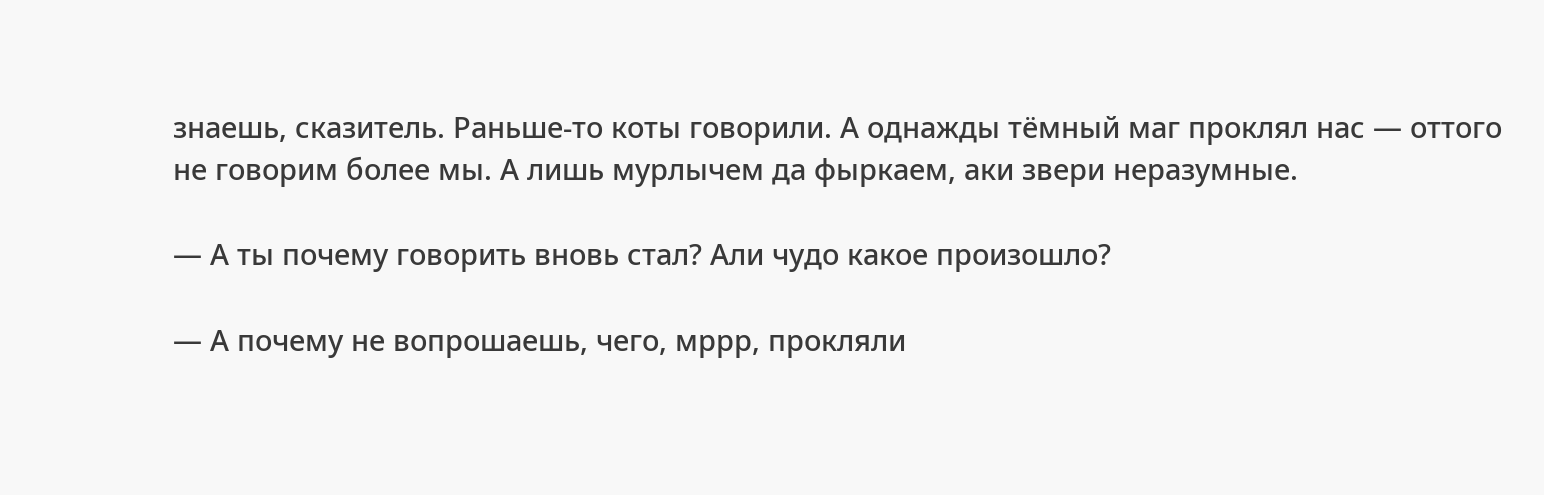знаешь, сказитель. Раньше-то коты говорили. А однажды тёмный маг проклял нас — оттого не говорим более мы. А лишь мурлычем да фыркаем, аки звери неразумные.

— А ты почему говорить вновь стал? Али чудо какое произошло?

— А почему не вопрошаешь, чего, мррр, прокляли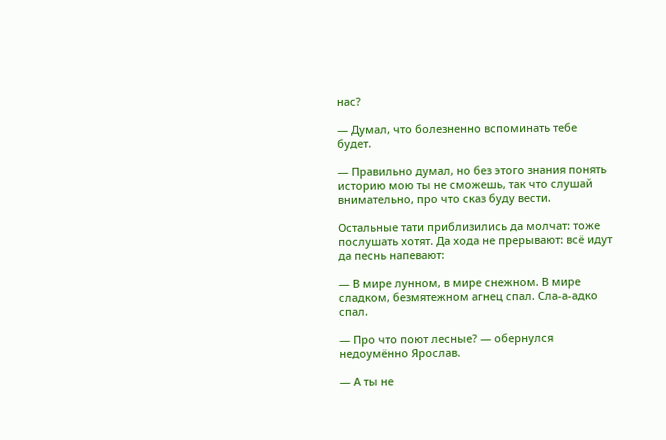нас?

— Думал, что болезненно вспоминать тебе будет.

— Правильно думал, но без этого знания понять историю мою ты не сможешь, так что слушай внимательно, про что сказ буду вести.

Остальные тати приблизились да молчат: тоже послушать хотят. Да хода не прерывают: всё идут да песнь напевают:

— В мире лунном, в мире снежном. В мире сладком, безмятежном агнец спал. Сла-а-адко спал.

— Про что поют лесные? — обернулся недоумённо Ярослав.

— А ты не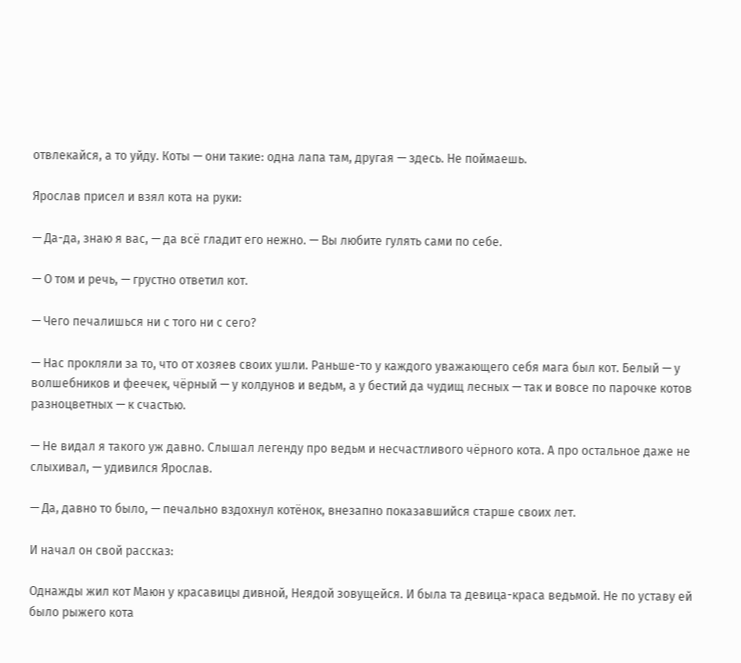отвлекайся, а то уйду. Коты — они такие: одна лапа там, другая — здесь. Не поймаешь.

Ярослав присел и взял кота на руки:

— Да-да, знаю я вас, — да всё гладит его нежно. — Вы любите гулять сами по себе.

— О том и речь, — грустно ответил кот.

— Чего печалишься ни с того ни с сего?

— Нас прокляли за то, что от хозяев своих ушли. Раньше-то у каждого уважающего себя мага был кот. Белый — у волшебников и феечек, чёрный — у колдунов и ведьм, а у бестий да чудищ лесных — так и вовсе по парочке котов разноцветных — к счастью.

— Не видал я такого уж давно. Слышал легенду про ведьм и несчастливого чёрного кота. А про остальное даже не слыхивал, — удивился Ярослав.

— Да, давно то было, — печально вздохнул котёнок, внезапно показавшийся старше своих лет.

И начал он свой рассказ:

Однажды жил кот Маюн у красавицы дивной, Неядой зовущейся. И была та девица-краса ведьмой. Не по уставу ей было рыжего кота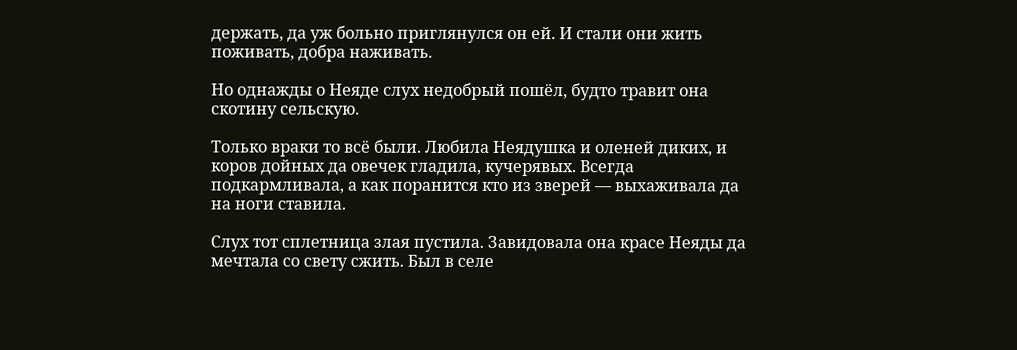держать, да уж больно приглянулся он ей. И стали они жить поживать, добра наживать.

Но однажды о Неяде слух недобрый пошёл, будто травит она скотину сельскую.

Только враки то всё были. Любила Неядушка и оленей диких, и коров дойных да овечек гладила, кучерявых. Всегда подкармливала, а как поранится кто из зверей — выхаживала да на ноги ставила.

Слух тот сплетница злая пустила. Завидовала она красе Неяды да мечтала со свету сжить. Был в селе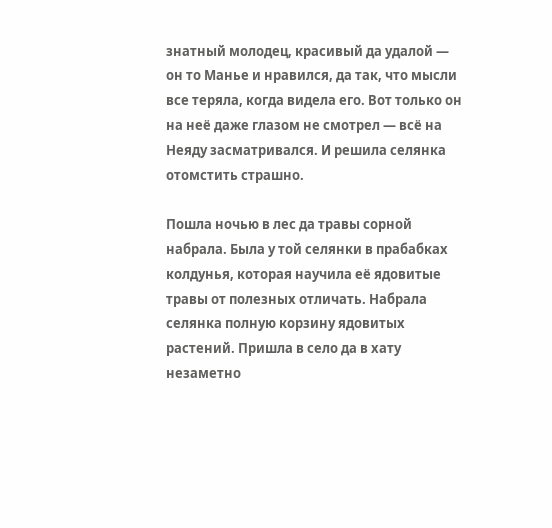знатный молодец, красивый да удалой — он то Манье и нравился, да так, что мысли все теряла, когда видела его. Вот только он на неё даже глазом не смотрел — всё на Неяду засматривался. И решила селянка отомстить страшно.

Пошла ночью в лес да травы сорной набрала. Была у той селянки в прабабках колдунья, которая научила её ядовитые травы от полезных отличать. Набрала селянка полную корзину ядовитых растений. Пришла в село да в хату незаметно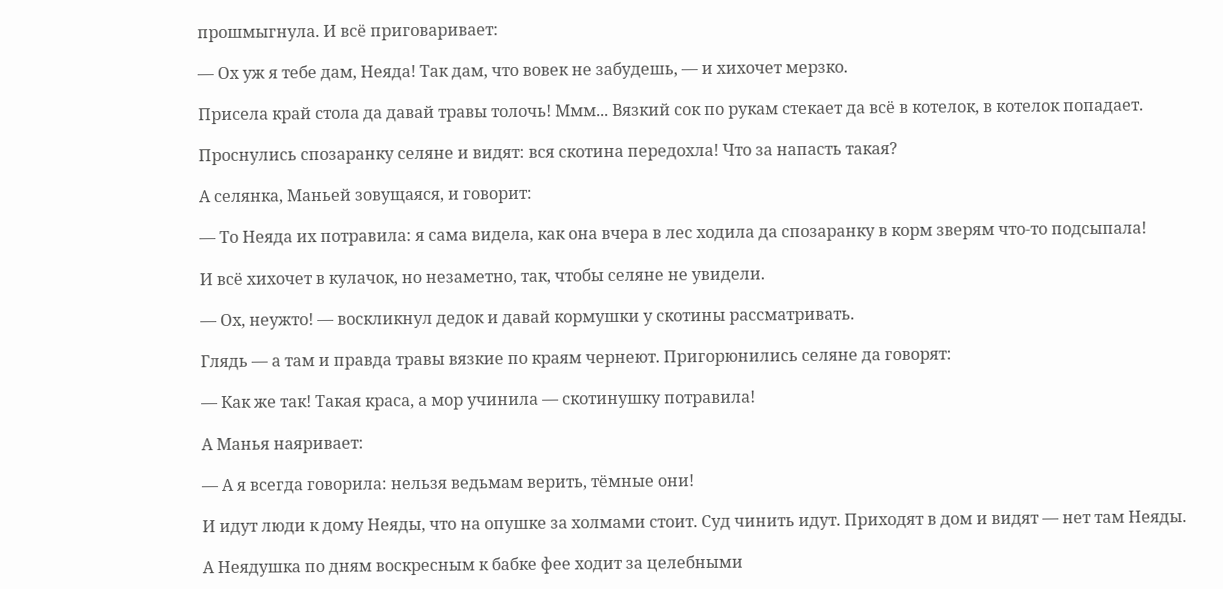прошмыгнула. И всё приговаривает:

— Ох уж я тебе дам, Неяда! Так дам, что вовек не забудешь, — и хихочет мерзко.

Присела край стола да давай травы толочь! Ммм... Вязкий сок по рукам стекает да всё в котелок, в котелок попадает.

Проснулись спозаранку селяне и видят: вся скотина передохла! Что за напасть такая?

А селянка, Маньей зовущаяся, и говорит:

— То Неяда их потравила: я сама видела, как она вчера в лес ходила да спозаранку в корм зверям что-то подсыпала!

И всё хихочет в кулачок, но незаметно, так, чтобы селяне не увидели.

— Ох, неужто! — воскликнул дедок и давай кормушки у скотины рассматривать.

Глядь — а там и правда травы вязкие по краям чернеют. Пригорюнились селяне да говорят:

— Как же так! Такая краса, а мор учинила — скотинушку потравила!

А Манья наяривает:

— А я всегда говорила: нельзя ведьмам верить, тёмные они!

И идут люди к дому Неяды, что на опушке за холмами стоит. Суд чинить идут. Приходят в дом и видят — нет там Неяды.

А Неядушка по дням воскресным к бабке фее ходит за целебными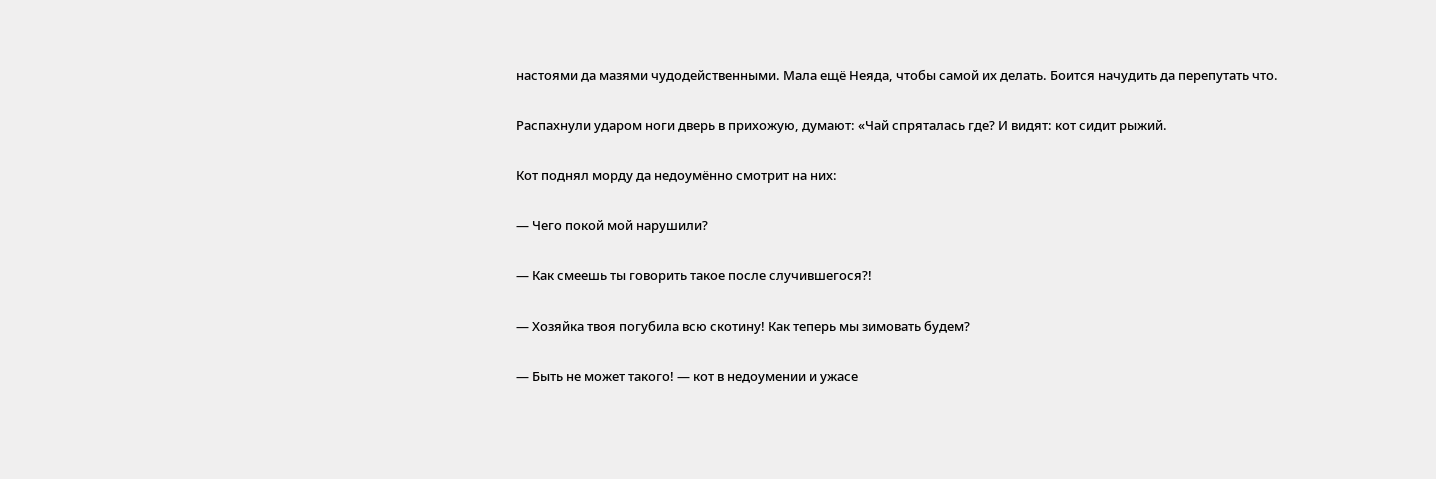настоями да мазями чудодейственными. Мала ещё Неяда, чтобы самой их делать. Боится начудить да перепутать что.

Распахнули ударом ноги дверь в прихожую, думают: «Чай спряталась где? И видят: кот сидит рыжий.

Кот поднял морду да недоумённо смотрит на них:

— Чего покой мой нарушили?

— Как смеешь ты говорить такое после случившегося?!

— Хозяйка твоя погубила всю скотину! Как теперь мы зимовать будем?

— Быть не может такого! — кот в недоумении и ужасе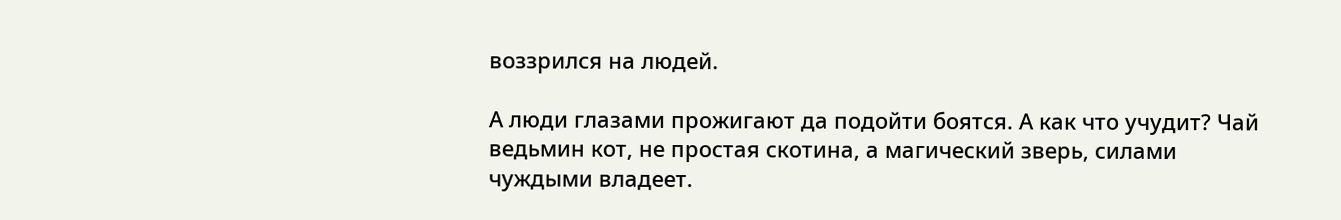воззрился на людей.

А люди глазами прожигают да подойти боятся. А как что учудит? Чай ведьмин кот, не простая скотина, а магический зверь, силами чуждыми владеет.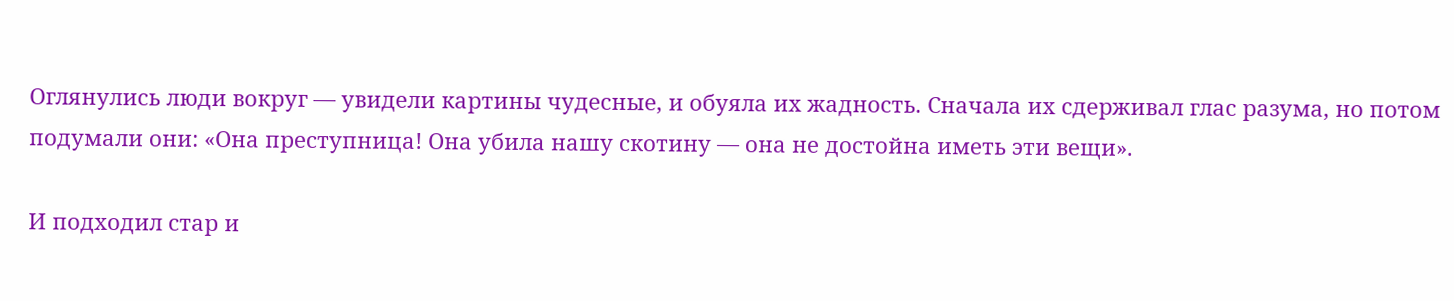Оглянулись люди вокруг — увидели картины чудесные, и обуяла их жадность. Сначала их сдерживал глас разума, но потом подумали они: «Она преступница! Она убила нашу скотину — она не достойна иметь эти вещи».

И подходил стар и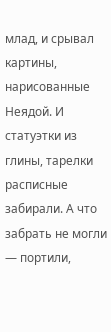млад, и срывал картины, нарисованные Неядой. И статуэтки из глины, тарелки расписные забирали. А что забрать не могли — портили,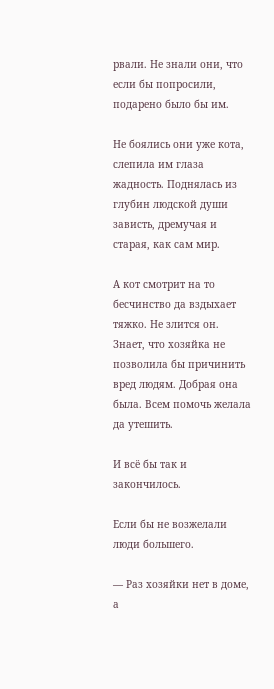рвали. Не знали они, что если бы попросили, подарено было бы им.

Не боялись они уже кота, слепила им глаза жадность. Поднялась из глубин людской души зависть, дремучая и старая, как сам мир.

А кот смотрит на то бесчинство да вздыхает тяжко. Не злится он. Знает, что хозяйка не позволила бы причинить вред людям. Добрая она была. Всем помочь желала да утешить.

И всё бы так и закончилось.

Если бы не возжелали люди большего.

— Раз хозяйки нет в доме, а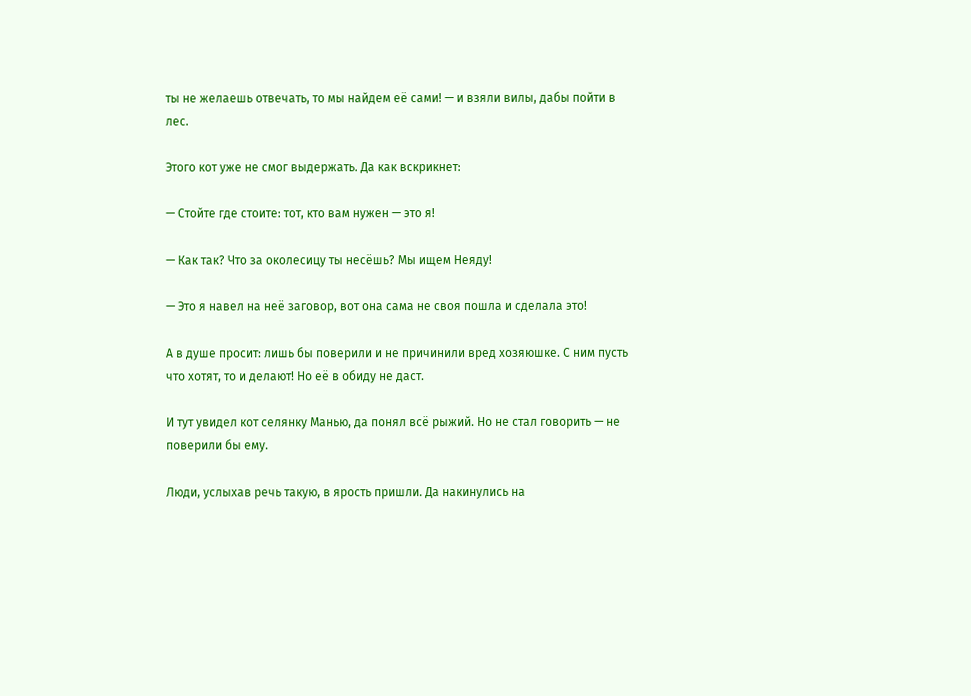ты не желаешь отвечать, то мы найдем её сами! — и взяли вилы, дабы пойти в лес.

Этого кот уже не смог выдержать. Да как вскрикнет:

— Стойте где стоите: тот, кто вам нужен — это я!

— Как так? Что за околесицу ты несёшь? Мы ищем Неяду!

— Это я навел на неё заговор, вот она сама не своя пошла и сделала это!

А в душе просит: лишь бы поверили и не причинили вред хозяюшке. С ним пусть что хотят, то и делают! Но её в обиду не даст.

И тут увидел кот селянку Манью, да понял всё рыжий. Но не стал говорить — не поверили бы ему.

Люди, услыхав речь такую, в ярость пришли. Да накинулись на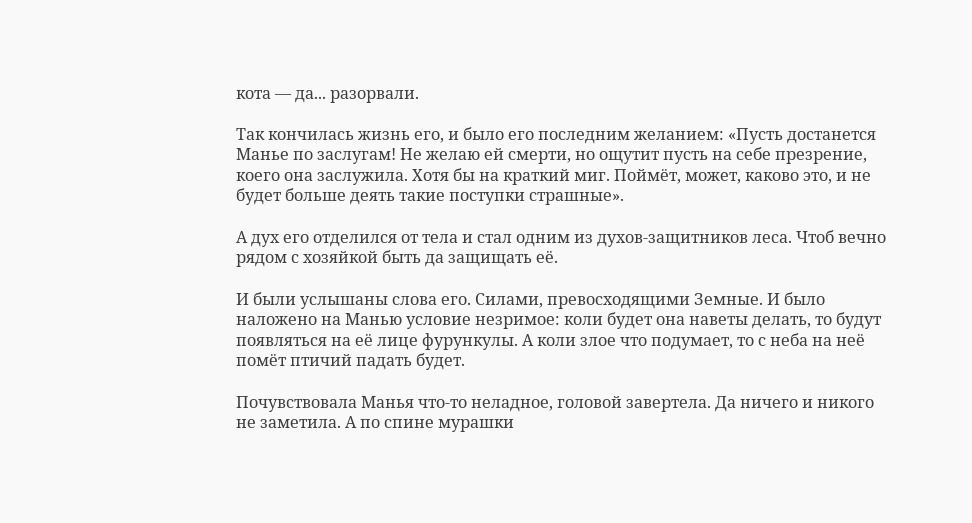кота — да... разорвали.

Так кончилась жизнь его, и было его последним желанием: «Пусть достанется Манье по заслугам! Не желаю ей смерти, но ощутит пусть на себе презрение, коего она заслужила. Хотя бы на краткий миг. Поймёт, может, каково это, и не будет больше деять такие поступки страшные».

А дух его отделился от тела и стал одним из духов-защитников леса. Чтоб вечно рядом с хозяйкой быть да защищать её.

И были услышаны слова его. Силами, превосходящими Земные. И было наложено на Манью условие незримое: коли будет она наветы делать, то будут появляться на её лице фурункулы. А коли злое что подумает, то с неба на неё помёт птичий падать будет.

Почувствовала Манья что-то неладное, головой завертела. Да ничего и никого не заметила. А по спине мурашки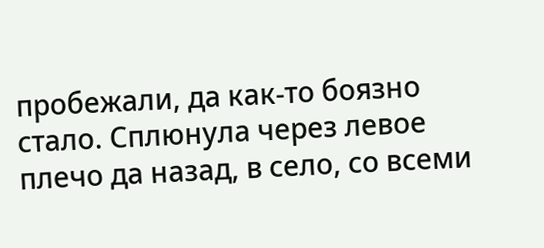пробежали, да как-то боязно стало. Сплюнула через левое плечо да назад, в село, со всеми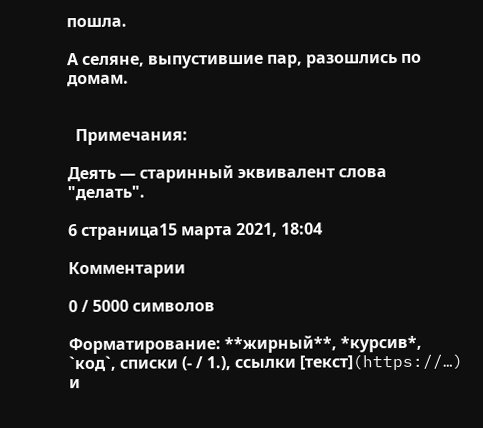пошла.

А селяне, выпустившие пар, разошлись по домам.


  Примечания:

Деять — старинный эквивалент слова "делать".

6 страница15 марта 2021, 18:04

Комментарии

0 / 5000 символов

Форматирование: **жирный**, *курсив*, `код`, списки (- / 1.), ссылки [текст](https://…) и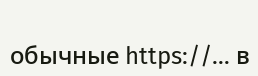обычные https://… в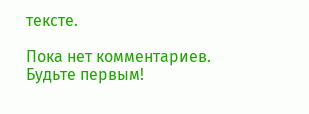тексте.

Пока нет комментариев. Будьте первым!